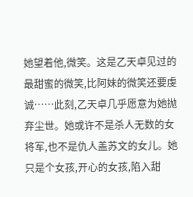她望着他,微笑。这是乙天卓见过的最甜蜜的微笑,比阿妹的微笑还要虔诚……此刻,乙天卓几乎愿意为她抛弃尘世。她或许不是杀人无数的女将军,也不是仇人盖苏文的女儿。她只是个女孩,开心的女孩,陷入甜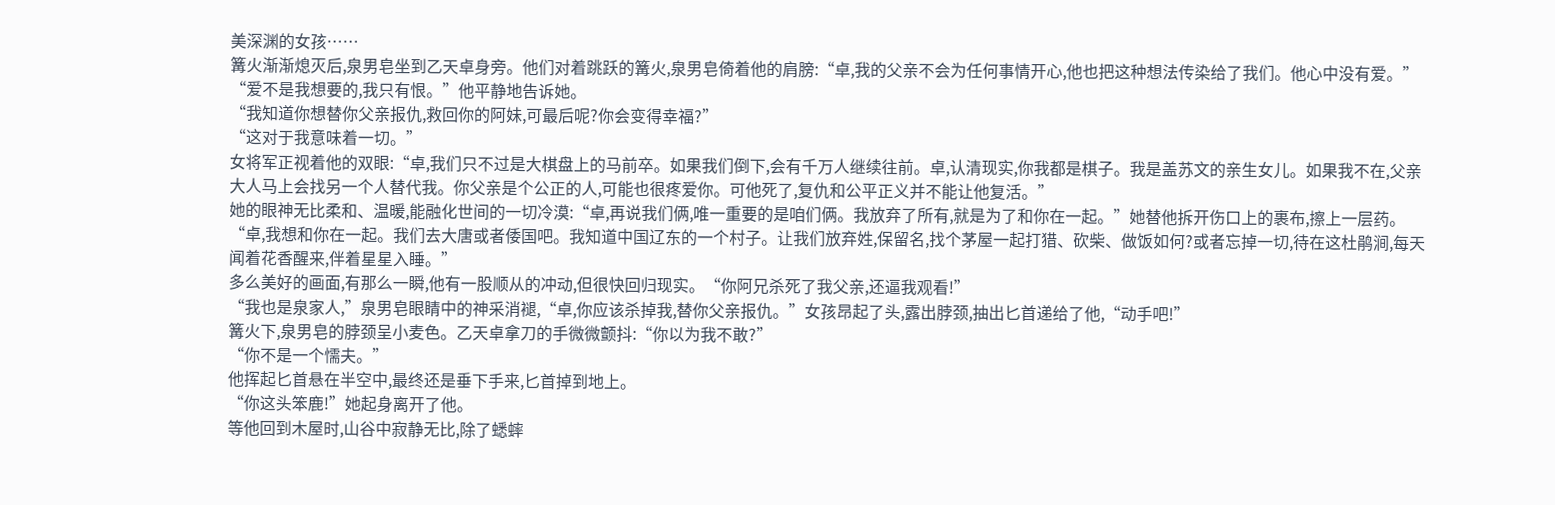美深渊的女孩……
篝火渐渐熄灭后,泉男皂坐到乙天卓身旁。他们对着跳跃的篝火,泉男皂倚着他的肩膀:“卓,我的父亲不会为任何事情开心,他也把这种想法传染给了我们。他心中没有爱。”
“爱不是我想要的,我只有恨。”他平静地告诉她。
“我知道你想替你父亲报仇,救回你的阿妹,可最后呢?你会变得幸福?”
“这对于我意味着一切。”
女将军正视着他的双眼:“卓,我们只不过是大棋盘上的马前卒。如果我们倒下,会有千万人继续往前。卓,认清现实,你我都是棋子。我是盖苏文的亲生女儿。如果我不在,父亲大人马上会找另一个人替代我。你父亲是个公正的人,可能也很疼爱你。可他死了,复仇和公平正义并不能让他复活。”
她的眼神无比柔和、温暖,能融化世间的一切冷漠:“卓,再说我们俩,唯一重要的是咱们俩。我放弃了所有,就是为了和你在一起。”她替他拆开伤口上的裹布,擦上一层药。“卓,我想和你在一起。我们去大唐或者倭国吧。我知道中国辽东的一个村子。让我们放弃姓,保留名,找个茅屋一起打猎、砍柴、做饭如何?或者忘掉一切,待在这杜鹃涧,每天闻着花香醒来,伴着星星入睡。”
多么美好的画面,有那么一瞬,他有一股顺从的冲动,但很快回归现实。“你阿兄杀死了我父亲,还逼我观看!”
“我也是泉家人,”泉男皂眼睛中的神采消褪,“卓,你应该杀掉我,替你父亲报仇。”女孩昂起了头,露出脖颈,抽出匕首递给了他,“动手吧!”
篝火下,泉男皂的脖颈呈小麦色。乙天卓拿刀的手微微颤抖:“你以为我不敢?”
“你不是一个懦夫。”
他挥起匕首悬在半空中,最终还是垂下手来,匕首掉到地上。
“你这头笨鹿!”她起身离开了他。
等他回到木屋时,山谷中寂静无比,除了蟋蟀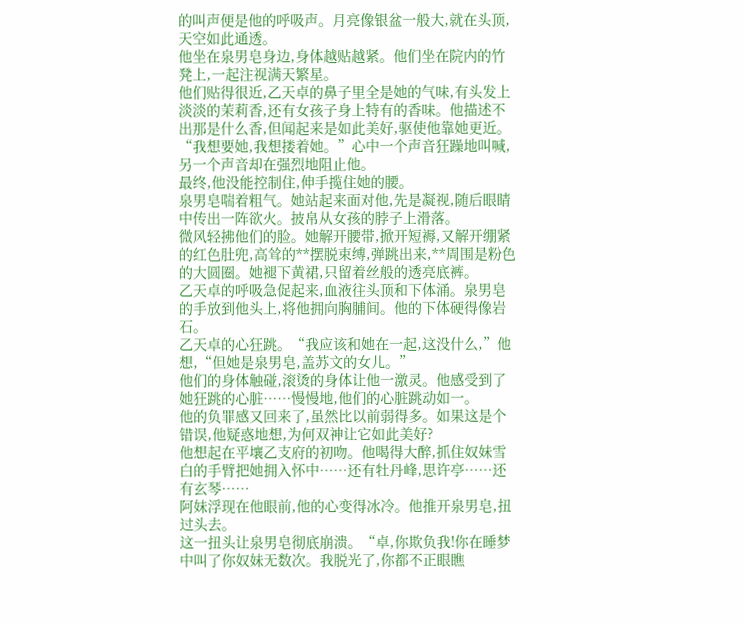的叫声便是他的呼吸声。月亮像银盆一般大,就在头顶,天空如此通透。
他坐在泉男皂身边,身体越贴越紧。他们坐在院内的竹凳上,一起注视满天繁星。
他们贴得很近,乙天卓的鼻子里全是她的气味,有头发上淡淡的茉莉香,还有女孩子身上特有的香味。他描述不出那是什么香,但闻起来是如此美好,驱使他靠她更近。
“我想要她,我想搂着她。”心中一个声音狂躁地叫喊,另一个声音却在强烈地阻止他。
最终,他没能控制住,伸手揽住她的腰。
泉男皂喘着粗气。她站起来面对他,先是凝视,随后眼睛中传出一阵欲火。披帛从女孩的脖子上滑落。
微风轻拂他们的脸。她解开腰带,掀开短褥,又解开绷紧的红色肚兜,高耸的**摆脱束缚,弹跳出来,**周围是粉色的大圆圈。她褪下黄裙,只留着丝般的透亮底裤。
乙天卓的呼吸急促起来,血液往头顶和下体涌。泉男皂的手放到他头上,将他拥向胸脯间。他的下体硬得像岩石。
乙天卓的心狂跳。“我应该和她在一起,这没什么,”他想,“但她是泉男皂,盖苏文的女儿。”
他们的身体触碰,滚烫的身体让他一激灵。他感受到了她狂跳的心脏……慢慢地,他们的心脏跳动如一。
他的负罪感又回来了,虽然比以前弱得多。如果这是个错误,他疑惑地想,为何双神让它如此美好?
他想起在平壤乙支府的初吻。他喝得大醉,抓住奴妹雪白的手臂把她拥入怀中……还有牡丹峰,思许亭……还有玄琴……
阿妹浮现在他眼前,他的心变得冰冷。他推开泉男皂,扭过头去。
这一扭头让泉男皂彻底崩溃。“卓,你欺负我!你在睡梦中叫了你奴妹无数次。我脱光了,你都不正眼瞧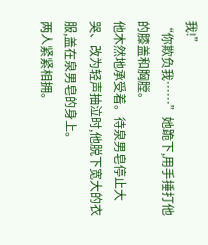我!”
“你欺负我……”她跪下,用手捶打他的膝盖和胸膛。
他木然地承受着。待泉男皂停止大哭、改为轻声抽泣时,他脱下宽大的衣服,盖在泉男皂的身上。
两人紧紧相拥。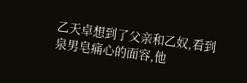乙天卓想到了父亲和乙奴,看到泉男皂痛心的面容,他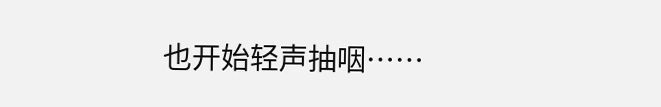也开始轻声抽咽……